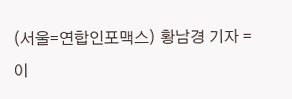(서울=연합인포맥스) 황남경 기자 = 이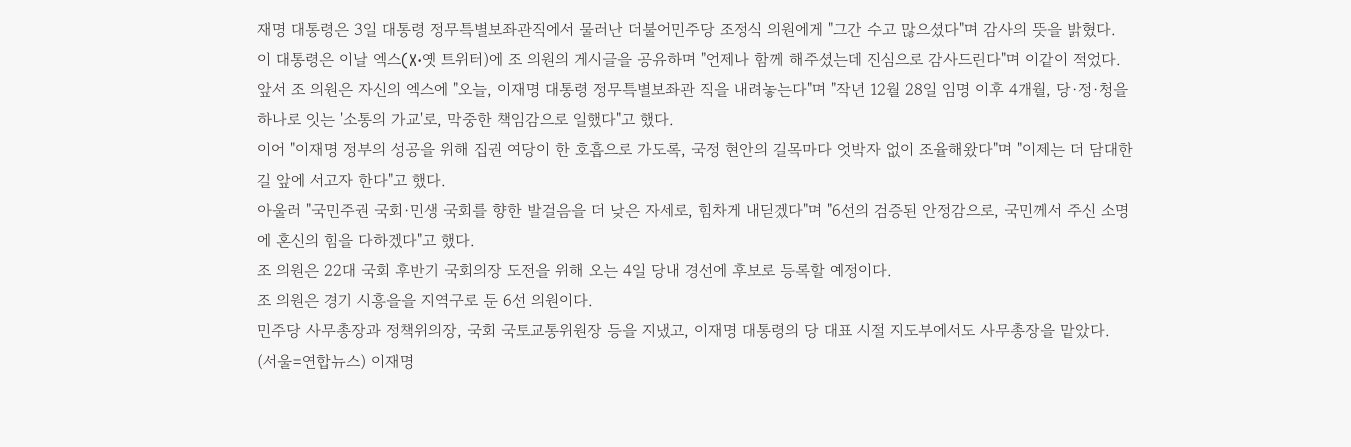재명 대통령은 3일 대통령 정무특별보좌관직에서 물러난 더불어민주당 조정식 의원에게 "그간 수고 많으셨다"며 감사의 뜻을 밝혔다.
이 대통령은 이날 엑스(X·옛 트위터)에 조 의원의 게시글을 공유하며 "언제나 함께 해주셨는데 진심으로 감사드린다"며 이같이 적었다.
앞서 조 의원은 자신의 엑스에 "오늘, 이재명 대통령 정무특별보좌관 직을 내려놓는다"며 "작년 12월 28일 임명 이후 4개월, 당·정·청을 하나로 잇는 '소통의 가교'로, 막중한 책임감으로 일했다"고 했다.
이어 "이재명 정부의 성공을 위해 집권 여당이 한 호흡으로 가도록, 국정 현안의 길목마다 엇박자 없이 조율해왔다"며 "이제는 더 담대한 길 앞에 서고자 한다"고 했다.
아울러 "국민주권 국회·민생 국회를 향한 발걸음을 더 낮은 자세로, 힘차게 내딛겠다"며 "6선의 검증된 안정감으로, 국민께서 주신 소명에 혼신의 힘을 다하겠다"고 했다.
조 의원은 22대 국회 후반기 국회의장 도전을 위해 오는 4일 당내 경선에 후보로 등록할 예정이다.
조 의원은 경기 시흥을을 지역구로 둔 6선 의원이다.
민주당 사무총장과 정책위의장, 국회 국토교통위원장 등을 지냈고, 이재명 대통령의 당 대표 시절 지도부에서도 사무총장을 맡았다.
(서울=연합뉴스) 이재명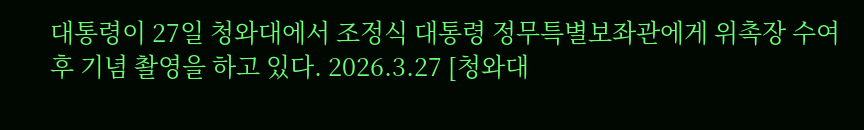대통령이 27일 청와대에서 조정식 대통령 정무특별보좌관에게 위촉장 수여 후 기념 촬영을 하고 있다. 2026.3.27 [청와대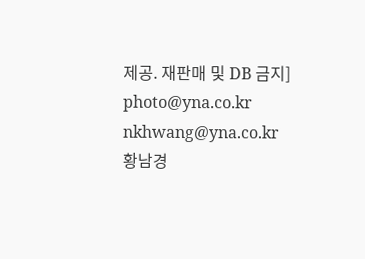제공. 재판매 및 DB 금지] photo@yna.co.kr
nkhwang@yna.co.kr
황남경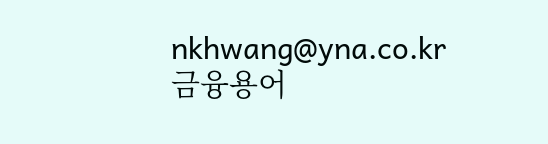nkhwang@yna.co.kr
금융용어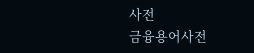사전
금융용어사전